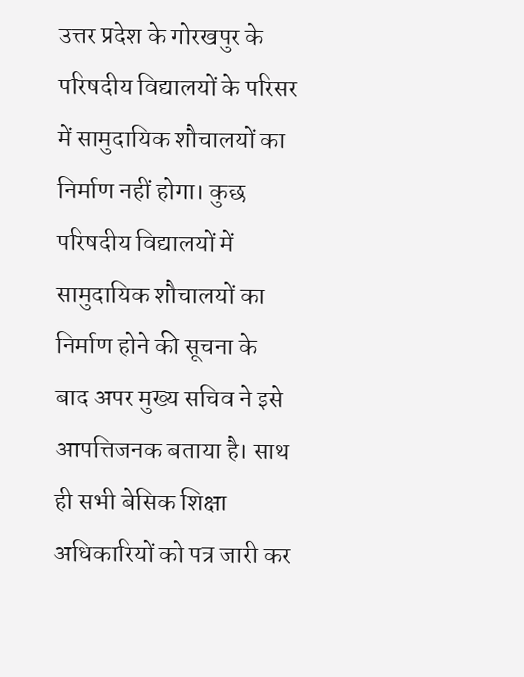उत्तर प्रदेश के गोरखपुर के परिषदीय विद्यालयों के परिसर में सामुदायिक शौचालयों का निर्माण नहीं होगा। कुछ परिषदीय विद्यालयों में सामुदायिक शौचालयों का निर्माण होने की सूचना के बाद अपर मुख्य सचिव ने इसे आपत्तिजनक बताया है। साथ ही सभी बेसिक शिक्षा अधिकारियों को पत्र जारी कर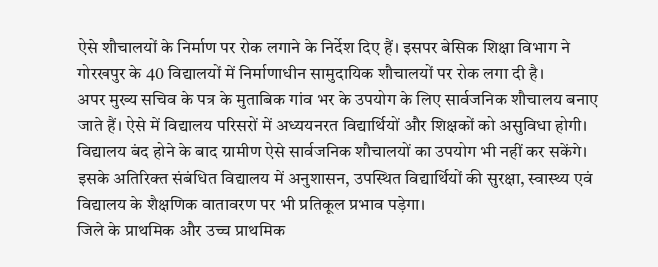ऐसे शौचालयों के निर्माण पर रोक लगाने के निर्देश दिए हैं। इसपर बेसिक शिक्षा विभाग ने गोरखपुर के 40 विद्यालयों में निर्माणाधीन सामुदायिक शौचालयों पर रोक लगा दी है।
अपर मुख्य सचिव के पत्र के मुताबिक गांव भर के उपयोग के लिए सार्वजनिक शौचालय बनाए जाते हैं। ऐसे में विद्यालय परिसरों में अध्ययनरत विद्यार्थियों और शिक्षकों को असुविधा होगी। विद्यालय बंद होने के बाद ग्रामीण ऐसे सार्वजनिक शौचालयों का उपयोग भी नहीं कर सकेंगे। इसके अतिरिक्त संबंधित विद्यालय में अनुशासन, उपस्थित विद्यार्थियों की सुरक्षा, स्वास्थ्य एवं विद्यालय के शैक्षणिक वातावरण पर भी प्रतिकूल प्रभाव पड़ेगा।
जिले के प्राथमिक और उच्च प्राथमिक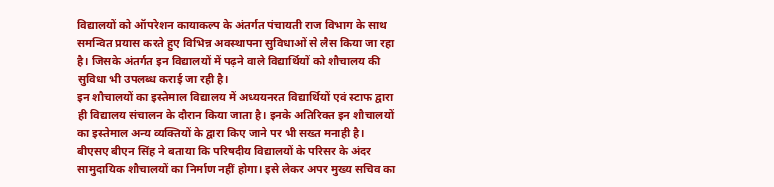विद्यालयों को ऑपरेशन कायाकल्प के अंतर्गत पंचायती राज विभाग के साथ समन्वित प्रयास करते हुए विभिन्न अवस्थापना सुविधाओं से लैस किया जा रहा है। जिसके अंतर्गत इन विद्यालयों में पढ़ने वाले विद्यार्थियों को शौचालय की सुविधा भी उपलब्ध कराई जा रही है।
इन शौचालयों का इस्तेमाल विद्यालय में अध्ययनरत विद्यार्थियों एवं स्टाफ द्वारा ही विद्यालय संचालन के दौरान किया जाता है। इनके अतिरिक्त इन शौचालयों का इस्तेमाल अन्य व्यक्तियों के द्वारा किए जाने पर भी सख्त मनाही है।
बीएसए बीएन सिंह ने बताया कि परिषदीय विद्यालयों के परिसर के अंदर सामुदायिक शौचालयों का निर्माण नहीं होगा। इसे लेकर अपर मुख्य सचिव का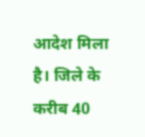आदेश मिला है। जिले के करीब 40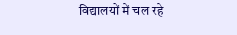विद्यालयों में चल रहे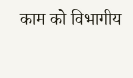काम को विभागीय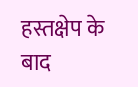हस्तक्षेप के बाद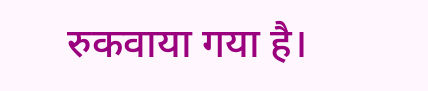रुकवाया गया है।